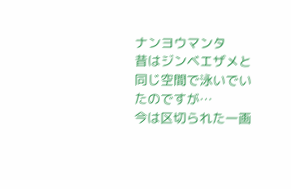ナンヨウマンタ
昔はジンベエザメと同じ空間で泳いでいたのですが…
今は区切られた一画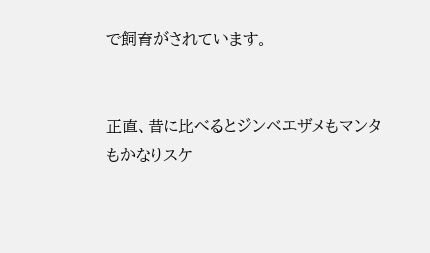で飼育がされています。


正直、昔に比べるとジンベエザメもマンタもかなりスケ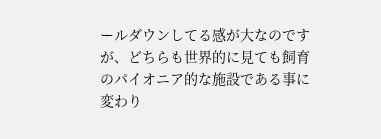ールダウンしてる感が大なのですが、どちらも世界的に見ても飼育のパイオニア的な施設である事に変わり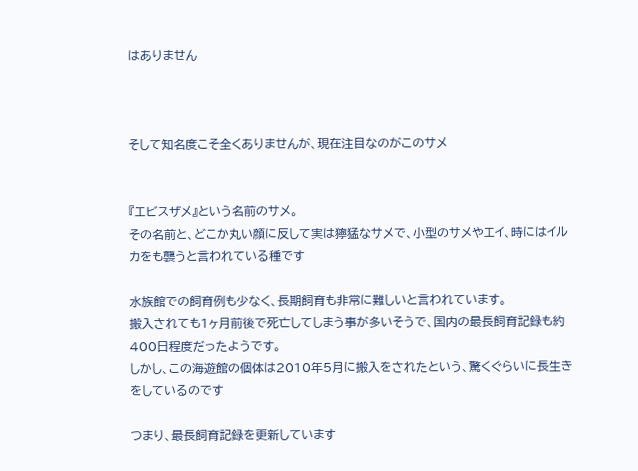はありません



そして知名度こそ全くありませんが、現在注目なのがこのサメ


『エビスザメ』という名前のサメ。
その名前と、どこか丸い顔に反して実は獰猛なサメで、小型のサメやエイ、時にはイルカをも襲うと言われている種です

水族館での飼育例も少なく、長期飼育も非常に難しいと言われています。
搬入されても1ヶ月前後で死亡してしまう事が多いそうで、国内の最長飼育記録も約400日程度だったようです。
しかし、この海遊館の個体は2010年5月に搬入をされたという、驚くぐらいに長生きをしているのです

つまり、最長飼育記録を更新しています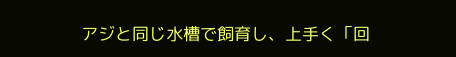アジと同じ水槽で飼育し、上手く「回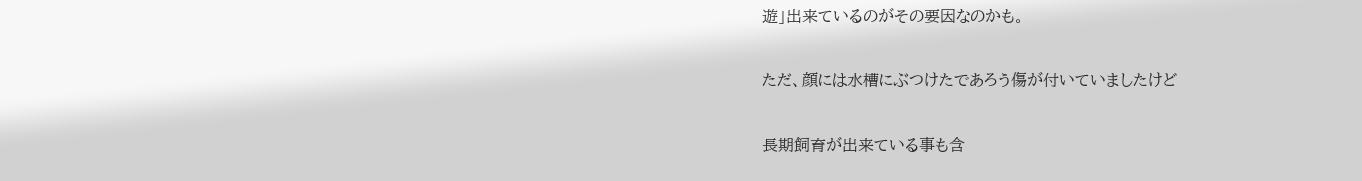遊」出来ているのがその要因なのかも。

ただ、顔には水槽にぶつけたであろう傷が付いていましたけど

長期飼育が出来ている事も含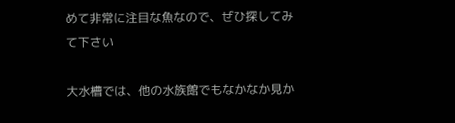めて非常に注目な魚なので、ぜひ探してみて下さい

大水槽では、他の水族館でもなかなか見か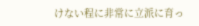けない程に非常に立派に育っ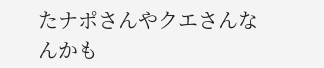たナポさんやクエさんなんかも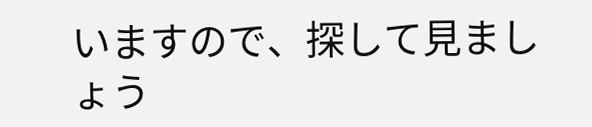いますので、探して見ましょう